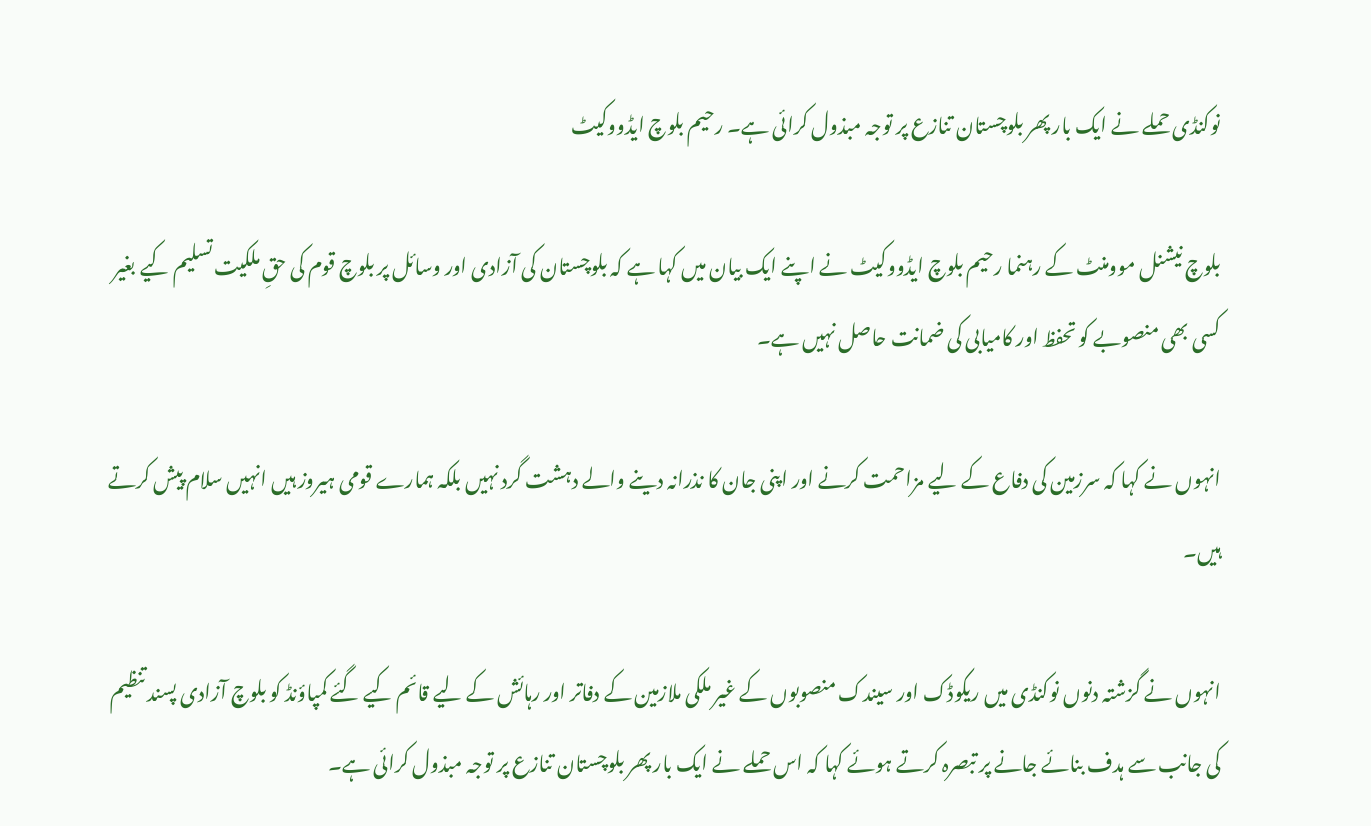نوکنڈی حملے نے ایک بار پھر بلوچستان تنازع پر توجہ مبذول کرائی ہے۔ رحیم بلوچ ایڈووکیٹ

بلوچ نیشنل موومنٹ کے رہنما رحیم بلوچ ایڈووکیٹ نے اپنے ایک بیان میں کہا ہے کہ بلوچستان کی آزادی اور وسائل پر بلوچ قوم کی حقِ ملکیت تسلیم کیے بغیر کسی بھی منصوبے کو تحفظ اور کامیابی کی ضمانت حاصل نہیں ہے۔

انہوں نے کہا کہ سرزمین کی دفاع کے لیے مزاحمت کرنے اور اپنی جان کا نذرانہ دینے والے دہشت گرد نہیں بلکہ ہمارے قومی ہیروز ہیں انہیں سلام پیش کرتے ہیں۔

انہوں نے گزشتہ دنوں نوکنڈی میں ریکوڈک اور سیندک منصوبوں کے غیر ملکی ملازمین کے دفاتر اور رہائش کے لیے قائم کیے گئے کمپاؤنڈ کو بلوچ آزادی پسند تنظیم کی جانب سے ہدف بنائے جانے پر تبصرہ کرتے ہوئے کہا کہ اس حملے نے ایک بار پھر بلوچستان تنازع پر توجہ مبذول کرائی ہے۔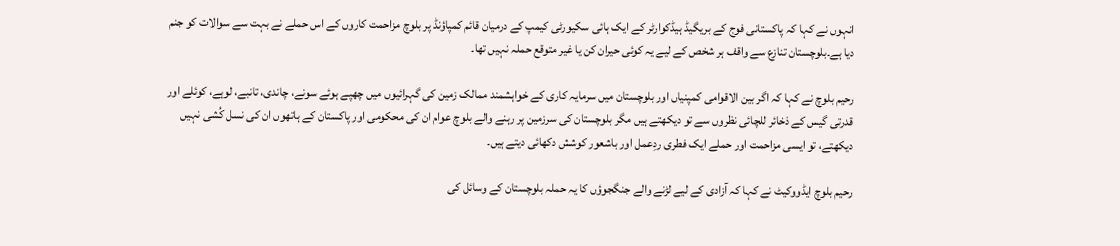انہوں نے کہا کہ پاکستانی فوج کے بریگیڈ ہیڈکوارٹر کے ایک ہائی سکیورٹی کیمپ کے درمیان قائم کمپاؤنڈ پر بلوچ مزاحمت کاروں کے اس حملے نے بہت سے سوالات کو جنم دیا ہے۔بلوچستان تنازع سے واقف ہر شخص کے لیے یہ کوئی حیران کن یا غیر متوقع حملہ نہیں تھا۔

رحیم بلوچ نے کہا کہ اگر بین الاقوامی کمپنیاں اور بلوچستان میں سرمایہ کاری کے خواہشمند ممالک زمین کی گہرائیوں میں چھپے ہوئے سونے، چاندی، تانبے، لوہے، کوئلے اور قدرتی گیس کے ذخائر للچائی نظروں سے تو دیکھتے ہیں مگر بلوچستان کی سرزمین پر رہنے والے بلوچ عوام ان کی محکومی اور پاکستان کے ہاتھوں ان کی نسل کُشی نہیں دیکھتے، تو ایسی مزاحمت اور حملے ایک فطری ردِعمل اور باشعور کوشش دکھائی دیتے ہیں۔

رحیم بلوچ ایڈووکیٹ نے کہا کہ آزادی کے لیے لڑنے والے جنگجوؤں کا یہ حملہ بلوچستان کے وسائل کی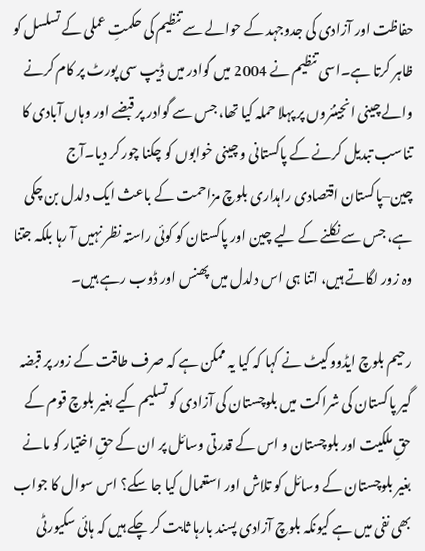حفاظت اور آزادی کی جدوجہد کے حوالے سے تنظیم کی حکمتِ عملی کے تسلسل کو ظاہر کرتا ہے۔اسی تنظیم نے 2004 میں گوادر میں ڈیپ سی پورٹ پر کام کرنے والے چینی انجینئروں پر پہلا حملہ کیا تھا، جس سے گوادر پر قبضے اور وہاں آبادی کا تناسب تبدیل کرنے کے پاکستانی و چینی خوابوں کو چکنا چور کر دیا۔آج چین–پاکستان اقتصادی راہداری بلوچ مزاحمت کے باعث ایک دلدل بن چکی ہے، جس سے نکلنے کے لیے چین اور پاکستان کو کوئی راستہ نظر نہیں آ رہا بلکہ جتنا وہ زور لگاتے ہیں، اتنا ہی اس دلدل میں پھنس اور ڈوب رہے ہیں۔

رحیم بلوچ ایڈووکیٹ نے کہا کہ کیا یہ ممکن ہے کہ صرف طاقت کے زور پر قبضہ گیر پاکستان کی شراکت میں بلوچستان کی آزادی کو تسلیم کیے بغیر بلوچ قوم کے حقِ ملکیت اور بلوچستان و اس کے قدرتی وسائل پر ان کے حقِ اختیار کو مانے بغیر بلوچستان کے وسائل کو تلاش اور استعمال کیا جا سکے؟ اس سوال کا جواب بھی نفی میں ہے کیونکہ بلوچ آزادی پسند بارہا ثابت کر چکے ہیں کہ ہائی سکیورٹی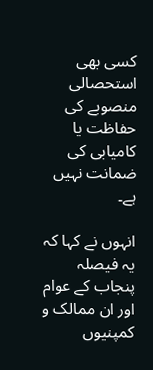کسی بھی استحصالی منصوبے کی حفاظت یا کامیابی کی ضمانت نہیں ہے۔

انہوں نے کہا کہ یہ فیصلہ پنجاب کے عوام اور ان ممالک و کمپنیوں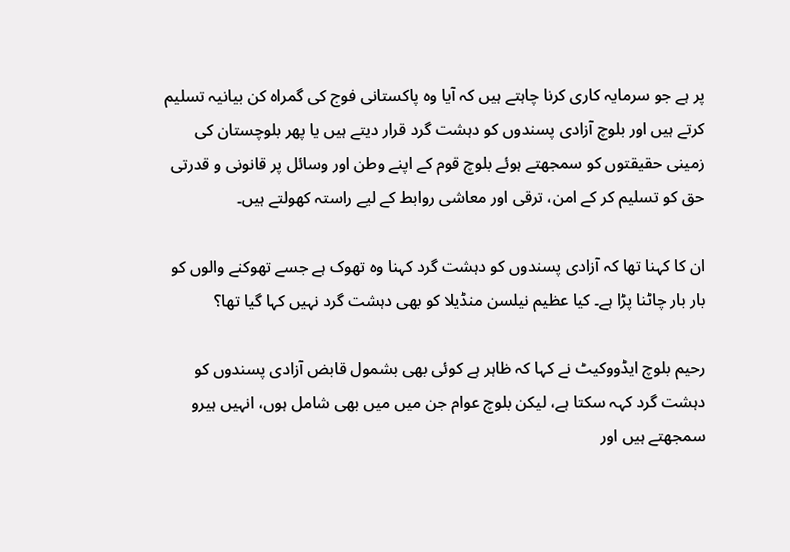پر ہے جو سرمایہ کاری کرنا چاہتے ہیں کہ آیا وہ پاکستانی فوج کی گمراہ کن بیانیہ تسلیم کرتے ہیں اور بلوچ آزادی پسندوں کو دہشت گرد قرار دیتے ہیں یا پھر بلوچستان کی زمینی حقیقتوں کو سمجھتے ہوئے بلوچ قوم کے اپنے وطن اور وسائل پر قانونی و قدرتی حق کو تسلیم کر کے امن، ترقی اور معاشی روابط کے لیے راستہ کھولتے ہیں۔

ان کا کہنا تھا کہ آزادی پسندوں کو دہشت گرد کہنا وہ تھوک ہے جسے تھوکنے والوں کو بار بار چاٹنا پڑا ہے۔ کیا عظیم نیلسن منڈیلا کو بھی دہشت گرد نہیں کہا گیا تھا؟

رحیم بلوچ ایڈووکیٹ نے کہا کہ ظاہر ہے کوئی بھی بشمول قابض آزادی پسندوں کو دہشت گرد کہہ سکتا ہے، لیکن بلوچ عوام جن میں میں بھی شامل ہوں، انہیں ہیرو سمجھتے ہیں اور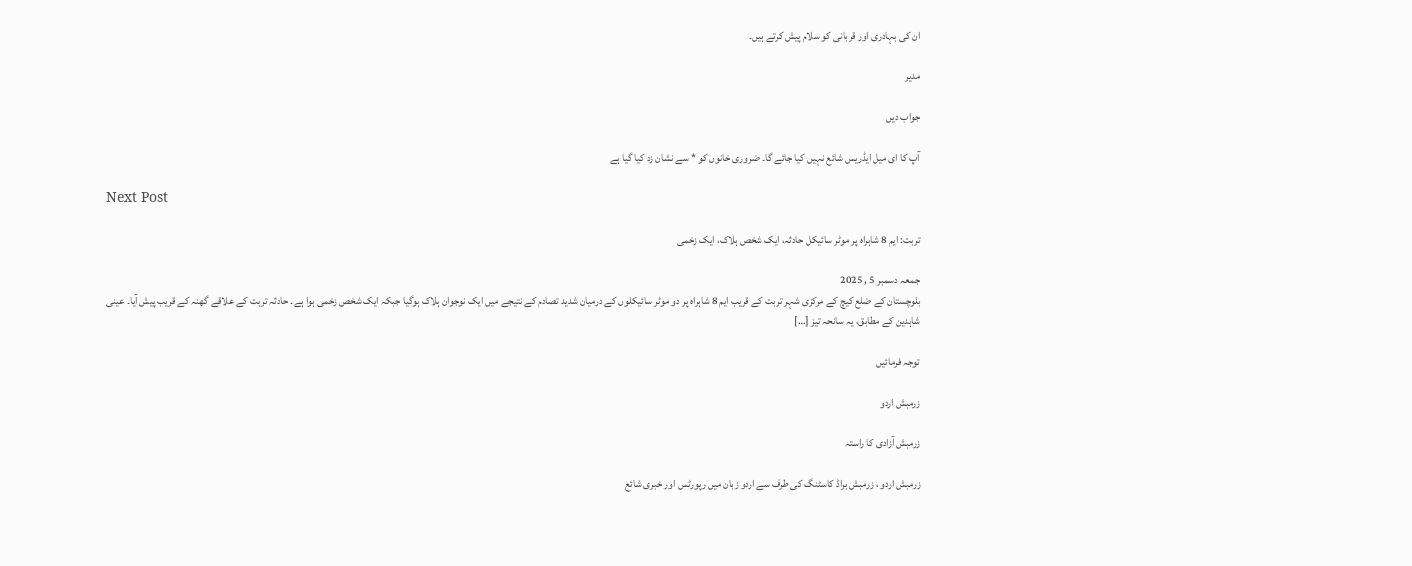ان کی بہادری اور قربانی کو سلام پیش کرتے ہیں۔

مدیر

جواب دیں

آپ کا ای میل ایڈریس شائع نہیں کیا جائے گا۔ ضروری خانوں کو * سے نشان زد کیا گیا ہے

Next Post

تربت: ایم 8 شاہراہ پر موٹر سائیکل حادثہ، ایک شخص ہلاک، ایک زخمی

جمعہ دسمبر 5 , 2025
بلوچستان کے ضلع کیچ کے مرکزی شہر تربت کے قریب ایم 8 شاہراہ پر دو موٹر سائیکلوں کے درمیان شدید تصادم کے نتیجے میں ایک نوجوان ہلاک ہوگیا جبکہ ایک شخص زخمی ہوا ہے۔ حادثہ تربت کے علاقے گھنہ کے قریب پیش آیا۔ عینی شاہدین کے مطابق، یہ سانحہ تیز […]

توجہ فرمائیں

زرمبش اردو

زرمبش آزادی کا راستہ

زرمبش اردو ، زرمبش براڈ کاسٹنگ کی طرف سے اردو زبان میں رپورٹس اور خبری شائع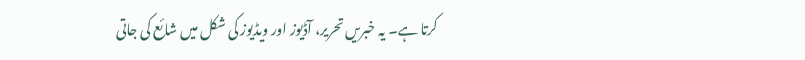کرتا ہے۔ یہ خبریں تحریر، آڈیوز اور ویڈیوز کی شکل میں شائع کی جاتی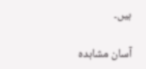ہیں۔

آسان مشاہدہ